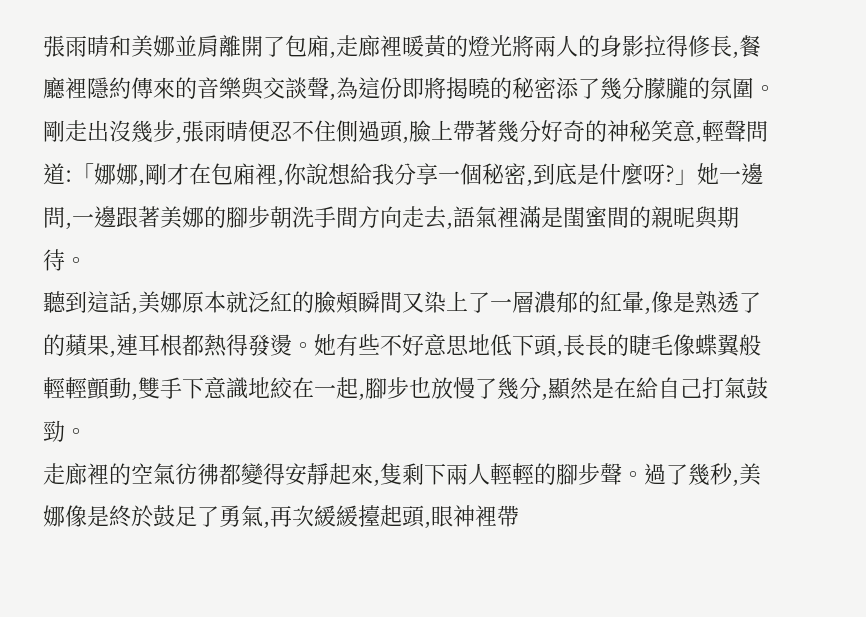張雨晴和美娜並肩離開了包廂,走廊裡暖黃的燈光將兩人的身影拉得修長,餐廳裡隱約傳來的音樂與交談聲,為這份即將揭曉的秘密添了幾分朦朧的氛圍。
剛走出沒幾步,張雨晴便忍不住側過頭,臉上帶著幾分好奇的神秘笑意,輕聲問道:「娜娜,剛才在包廂裡,你說想給我分享一個秘密,到底是什麼呀?」她一邊問,一邊跟著美娜的腳步朝洗手間方向走去,語氣裡滿是閨蜜間的親昵與期待。
聽到這話,美娜原本就泛紅的臉頰瞬間又染上了一層濃郁的紅暈,像是熟透了的蘋果,連耳根都熱得發燙。她有些不好意思地低下頭,長長的睫毛像蝶翼般輕輕顫動,雙手下意識地絞在一起,腳步也放慢了幾分,顯然是在給自己打氣鼓勁。
走廊裡的空氣彷彿都變得安靜起來,隻剩下兩人輕輕的腳步聲。過了幾秒,美娜像是終於鼓足了勇氣,再次緩緩擡起頭,眼神裡帶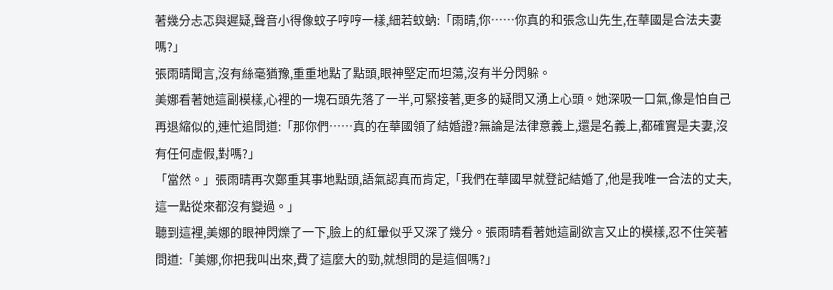著幾分忐忑與遲疑,聲音小得像蚊子哼哼一樣,細若蚊蚋:「雨晴,你……你真的和張念山先生,在華國是合法夫妻嗎?」
張雨晴聞言,沒有絲毫猶豫,重重地點了點頭,眼神堅定而坦蕩,沒有半分閃躲。
美娜看著她這副模樣,心裡的一塊石頭先落了一半,可緊接著,更多的疑問又湧上心頭。她深吸一口氣,像是怕自己再退縮似的,連忙追問道:「那你們……真的在華國領了結婚證?無論是法律意義上,還是名義上,都確實是夫妻,沒有任何虛假,對嗎?」
「當然。」張雨晴再次鄭重其事地點頭,語氣認真而肯定,「我們在華國早就登記結婚了,他是我唯一合法的丈夫,這一點從來都沒有變過。」
聽到這裡,美娜的眼神閃爍了一下,臉上的紅暈似乎又深了幾分。張雨晴看著她這副欲言又止的模樣,忍不住笑著問道:「美娜,你把我叫出來,費了這麼大的勁,就想問的是這個嗎?」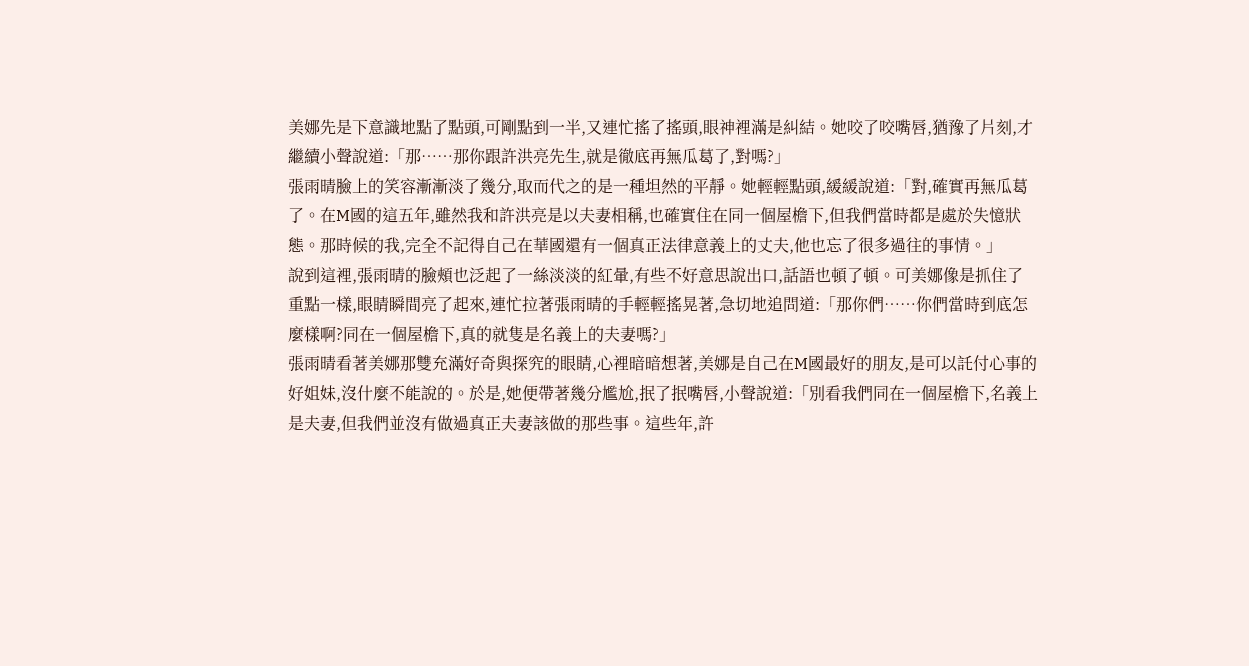美娜先是下意識地點了點頭,可剛點到一半,又連忙搖了搖頭,眼神裡滿是糾結。她咬了咬嘴唇,猶豫了片刻,才繼續小聲說道:「那……那你跟許洪亮先生,就是徹底再無瓜葛了,對嗎?」
張雨晴臉上的笑容漸漸淡了幾分,取而代之的是一種坦然的平靜。她輕輕點頭,緩緩說道:「對,確實再無瓜葛了。在M國的這五年,雖然我和許洪亮是以夫妻相稱,也確實住在同一個屋檐下,但我們當時都是處於失憶狀態。那時候的我,完全不記得自己在華國還有一個真正法律意義上的丈夫,他也忘了很多過往的事情。」
說到這裡,張雨晴的臉頰也泛起了一絲淡淡的紅暈,有些不好意思說出口,話語也頓了頓。可美娜像是抓住了重點一樣,眼睛瞬間亮了起來,連忙拉著張雨晴的手輕輕搖晃著,急切地追問道:「那你們……你們當時到底怎麼樣啊?同在一個屋檐下,真的就隻是名義上的夫妻嗎?」
張雨晴看著美娜那雙充滿好奇與探究的眼睛,心裡暗暗想著,美娜是自己在M國最好的朋友,是可以託付心事的好姐妹,沒什麼不能說的。於是,她便帶著幾分尷尬,抿了抿嘴唇,小聲說道:「別看我們同在一個屋檐下,名義上是夫妻,但我們並沒有做過真正夫妻該做的那些事。這些年,許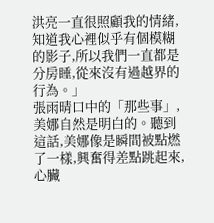洪亮一直很照顧我的情緒,知道我心裡似乎有個模糊的影子,所以我們一直都是分房睡,從來沒有過越界的行為。」
張雨晴口中的「那些事」,美娜自然是明白的。聽到這話,美娜像是瞬間被點燃了一樣,興奮得差點跳起來,心臟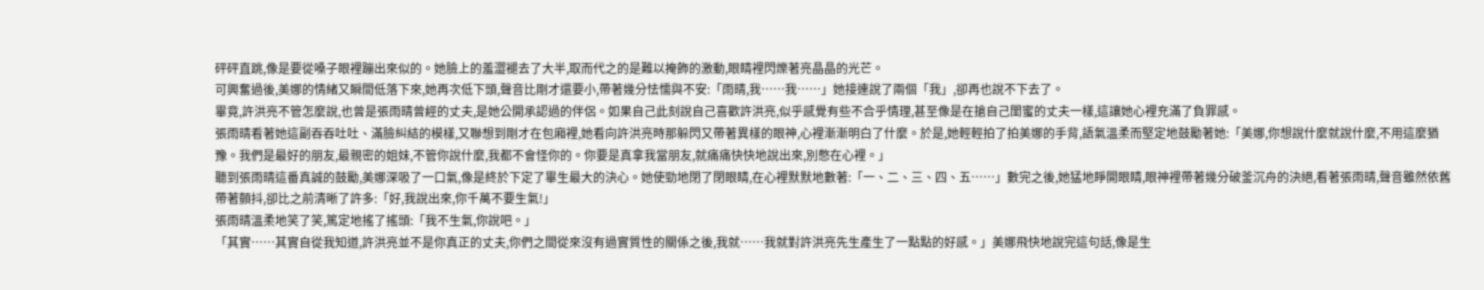砰砰直跳,像是要從嗓子眼裡蹦出來似的。她臉上的羞澀褪去了大半,取而代之的是難以掩飾的激動,眼睛裡閃爍著亮晶晶的光芒。
可興奮過後,美娜的情緒又瞬間低落下來,她再次低下頭,聲音比剛才還要小,帶著幾分怯懦與不安:「雨晴,我……我……」她接連說了兩個「我」,卻再也說不下去了。
畢竟,許洪亮不管怎麼說,也曾是張雨晴曾經的丈夫,是她公開承認過的伴侶。如果自己此刻說自己喜歡許洪亮,似乎感覺有些不合乎情理,甚至像是在搶自己閨蜜的丈夫一樣,這讓她心裡充滿了負罪感。
張雨晴看著她這副吞吞吐吐、滿臉糾結的模樣,又聯想到剛才在包廂裡,她看向許洪亮時那躲閃又帶著異樣的眼神,心裡漸漸明白了什麼。於是,她輕輕拍了拍美娜的手背,語氣溫柔而堅定地鼓勵著她:「美娜,你想說什麼就說什麼,不用這麼猶豫。我們是最好的朋友,最親密的姐妹,不管你說什麼,我都不會怪你的。你要是真拿我當朋友,就痛痛快快地說出來,別憋在心裡。」
聽到張雨晴這番真誠的鼓勵,美娜深吸了一口氣,像是終於下定了畢生最大的決心。她使勁地閉了閉眼睛,在心裡默默地數著:「一、二、三、四、五……」數完之後,她猛地睜開眼睛,眼神裡帶著幾分破釜沉舟的決絕,看著張雨晴,聲音雖然依舊帶著顫抖,卻比之前清晰了許多:「好,我說出來,你千萬不要生氣!」
張雨晴溫柔地笑了笑,篤定地搖了搖頭:「我不生氣,你說吧。」
「其實……其實自從我知道,許洪亮並不是你真正的丈夫,你們之間從來沒有過實質性的關係之後,我就……我就對許洪亮先生產生了一點點的好感。」美娜飛快地說完這句話,像是生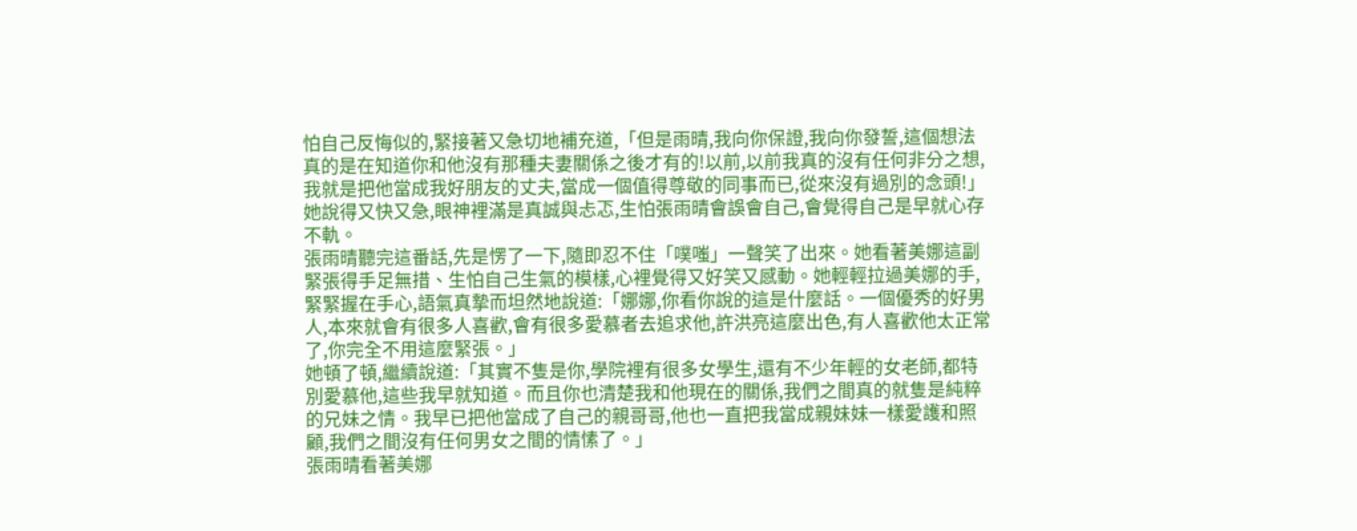怕自己反悔似的,緊接著又急切地補充道,「但是雨晴,我向你保證,我向你發誓,這個想法真的是在知道你和他沒有那種夫妻關係之後才有的!以前,以前我真的沒有任何非分之想,我就是把他當成我好朋友的丈夫,當成一個值得尊敬的同事而已,從來沒有過別的念頭!」
她說得又快又急,眼神裡滿是真誠與忐忑,生怕張雨晴會誤會自己,會覺得自己是早就心存不軌。
張雨晴聽完這番話,先是愣了一下,隨即忍不住「噗嗤」一聲笑了出來。她看著美娜這副緊張得手足無措、生怕自己生氣的模樣,心裡覺得又好笑又感動。她輕輕拉過美娜的手,緊緊握在手心,語氣真摯而坦然地說道:「娜娜,你看你說的這是什麼話。一個優秀的好男人,本來就會有很多人喜歡,會有很多愛慕者去追求他,許洪亮這麼出色,有人喜歡他太正常了,你完全不用這麼緊張。」
她頓了頓,繼續說道:「其實不隻是你,學院裡有很多女學生,還有不少年輕的女老師,都特別愛慕他,這些我早就知道。而且你也清楚我和他現在的關係,我們之間真的就隻是純粹的兄妹之情。我早已把他當成了自己的親哥哥,他也一直把我當成親妹妹一樣愛護和照顧,我們之間沒有任何男女之間的情愫了。」
張雨晴看著美娜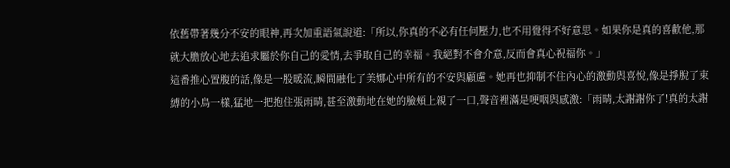依舊帶著幾分不安的眼神,再次加重語氣說道:「所以,你真的不必有任何壓力,也不用覺得不好意思。如果你是真的喜歡他,那就大膽放心地去追求屬於你自己的愛情,去爭取自己的幸福。我絕對不會介意,反而會真心祝福你。」
這番推心置腹的話,像是一股暖流,瞬間融化了美娜心中所有的不安與顧慮。她再也抑制不住內心的激動與喜悅,像是掙脫了束縛的小鳥一樣,猛地一把抱住張雨晴,甚至激動地在她的臉頰上親了一口,聲音裡滿是哽咽與感激:「雨晴,太謝謝你了!真的太謝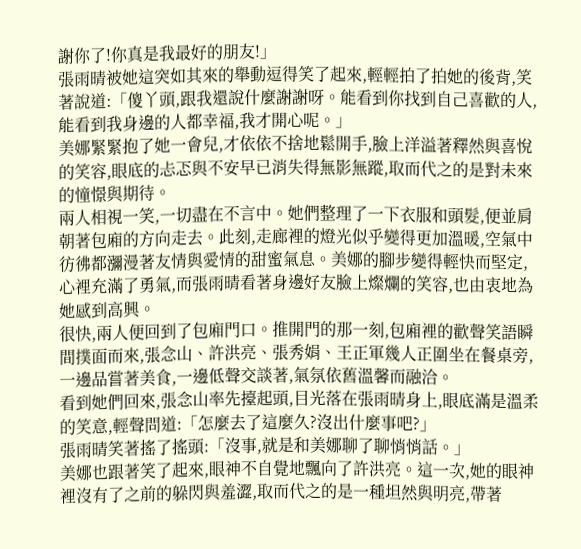謝你了!你真是我最好的朋友!」
張雨晴被她這突如其來的舉動逗得笑了起來,輕輕拍了拍她的後背,笑著說道:「傻丫頭,跟我還說什麼謝謝呀。能看到你找到自己喜歡的人,能看到我身邊的人都幸福,我才開心呢。」
美娜緊緊抱了她一會兒,才依依不捨地鬆開手,臉上洋溢著釋然與喜悅的笑容,眼底的忐忑與不安早已消失得無影無蹤,取而代之的是對未來的憧憬與期待。
兩人相視一笑,一切盡在不言中。她們整理了一下衣服和頭髮,便並肩朝著包廂的方向走去。此刻,走廊裡的燈光似乎變得更加溫暖,空氣中彷彿都瀰漫著友情與愛情的甜蜜氣息。美娜的腳步變得輕快而堅定,心裡充滿了勇氣,而張雨晴看著身邊好友臉上燦爛的笑容,也由衷地為她感到高興。
很快,兩人便回到了包廂門口。推開門的那一刻,包廂裡的歡聲笑語瞬間撲面而來,張念山、許洪亮、張秀娟、王正軍幾人正圍坐在餐桌旁,一邊品嘗著美食,一邊低聲交談著,氣氛依舊溫馨而融洽。
看到她們回來,張念山率先擡起頭,目光落在張雨晴身上,眼底滿是溫柔的笑意,輕聲問道:「怎麼去了這麼久?沒出什麼事吧?」
張雨晴笑著搖了搖頭:「沒事,就是和美娜聊了聊悄悄話。」
美娜也跟著笑了起來,眼神不自覺地飄向了許洪亮。這一次,她的眼神裡沒有了之前的躲閃與羞澀,取而代之的是一種坦然與明亮,帶著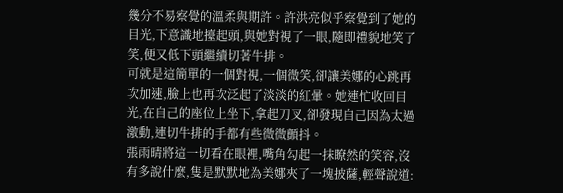幾分不易察覺的溫柔與期許。許洪亮似乎察覺到了她的目光,下意識地擡起頭,與她對視了一眼,隨即禮貌地笑了笑,便又低下頭繼續切著牛排。
可就是這簡單的一個對視,一個微笑,卻讓美娜的心跳再次加速,臉上也再次泛起了淡淡的紅暈。她連忙收回目光,在自己的座位上坐下,拿起刀叉,卻發現自己因為太過激動,連切牛排的手都有些微微顫抖。
張雨晴將這一切看在眼裡,嘴角勾起一抹瞭然的笑容,沒有多說什麼,隻是默默地為美娜夾了一塊披薩,輕聲說道: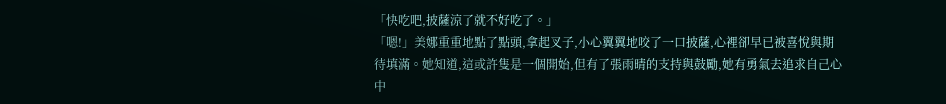「快吃吧,披薩涼了就不好吃了。」
「嗯!」美娜重重地點了點頭,拿起叉子,小心翼翼地咬了一口披薩,心裡卻早已被喜悅與期待填滿。她知道,這或許隻是一個開始,但有了張雨晴的支持與鼓勵,她有勇氣去追求自己心中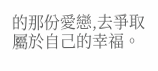的那份愛戀,去爭取屬於自己的幸福。